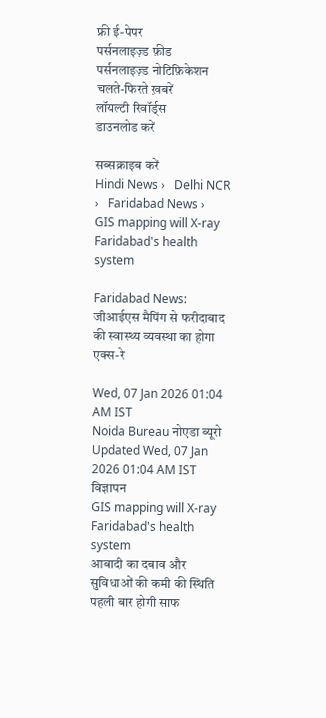फ्री ई-पेपर
पर्सनलाइज़्ड फ़ीड
पर्सनलाइज़्ड नोटिफ़िकेशन
चलते-फिरते ख़बरें
लॉयल्टी रिवॉर्ड्स
डाउनलोड करें

सब्सक्राइब करें
Hindi News ›   Delhi NCR ›   Faridabad News ›   GIS mapping will X-ray Faridabad's health system

Faridabad News: जीआईएस मैपिंग से फरीदाबाद की स्वास्थ्य व्यवस्था का होगा एक्स-रे

Wed, 07 Jan 2026 01:04 AM IST
Noida Bureau नोएडा ब्यूरो
Updated Wed, 07 Jan 2026 01:04 AM IST
विज्ञापन
GIS mapping will X-ray Faridabad's health system
आबादी का दबाव और सुविधाओं की कमी की स्थिति पहली बार होगी साफ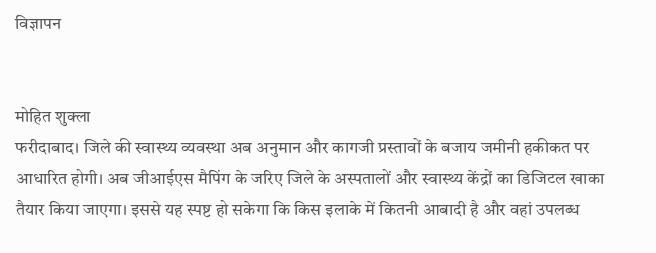विज्ञापन


मोहित शुक्ला
फरीदाबाद। जिले की स्वास्थ्य व्यवस्था अब अनुमान और कागजी प्रस्तावों के बजाय जमीनी हकीकत पर आधारित होगी। अब जीआईएस मैपिंग के जरिए जिले के अस्पतालों और स्वास्थ्य केंद्रों का डिजिटल खाका तैयार किया जाएगा। इससे यह स्पष्ट हो सकेगा कि किस इलाके में कितनी आबादी है और वहां उपलब्ध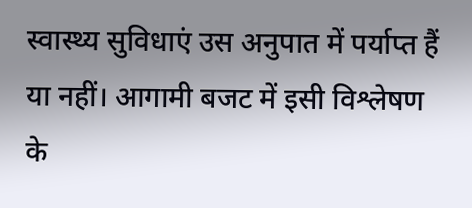स्वास्थ्य सुविधाएं उस अनुपात में पर्याप्त हैं या नहीं। आगामी बजट में इसी विश्लेषण के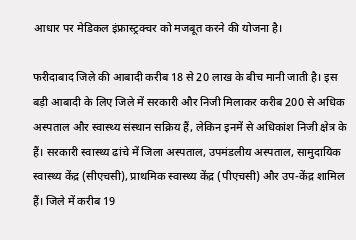आधार पर मेडिकल इंफ्रास्ट्रक्चर को मजबूत करने की योजना है।

फरीदाबाद जिले की आबादी करीब 18 से 20 लाख के बीच मानी जाती है। इस बड़ी आबादी के लिए जिले में सरकारी और निजी मिलाकर करीब 200 से अधिक अस्पताल और स्वास्थ्य संस्थान सक्रिय हैं, लेकिन इनमें से अधिकांश निजी क्षेत्र के हैं। सरकारी स्वास्थ्य ढांचे में जिला अस्पताल, उपमंडलीय अस्पताल, सामुदायिक स्वास्थ्य केंद्र (सीएचसी), प्राथमिक स्वास्थ्य केंद्र (पीएचसी) और उप-केंद्र शामिल हैं। जिले में करीब 19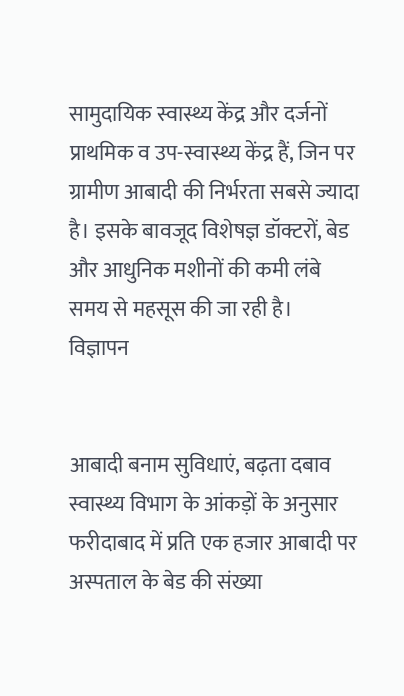सामुदायिक स्वास्थ्य केंद्र और दर्जनों प्राथमिक व उप-स्वास्थ्य केंद्र हैं, जिन पर ग्रामीण आबादी की निर्भरता सबसे ज्यादा है। इसके बावजूद विशेषज्ञ डॉक्टरों, बेड और आधुनिक मशीनों की कमी लंबे समय से महसूस की जा रही है।
विज्ञापन


आबादी बनाम सुविधाएं, बढ़ता दबाव
स्वास्थ्य विभाग के आंकड़ों के अनुसार फरीदाबाद में प्रति एक हजार आबादी पर अस्पताल के बेड की संख्या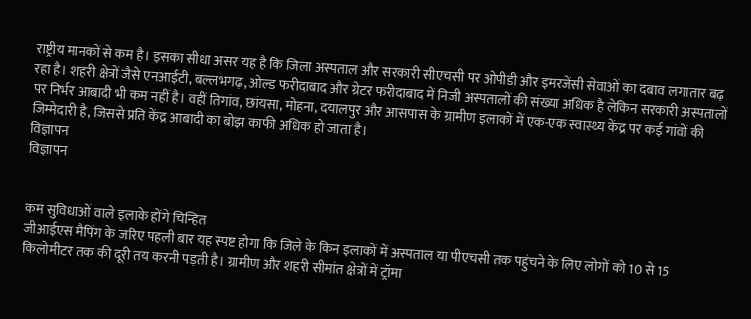राष्ट्रीय मानकों से कम है। इसका सीधा असर यह है कि जिला अस्पताल और सरकारी सीएचसी पर ओपीडी और इमरजेंसी सेवाओं का दबाव लगातार बढ़ रहा है। शहरी क्षेत्रों जैसे एनआईटी, बल्लभगढ़, ओल्ड फरीदाबाद और ग्रेटर फरीदाबाद में निजी अस्पतालों की संख्या अधिक है लेकिन सरकारी अस्पतालों पर निर्भर आबादी भी कम नहीं है। वहीं तिगांव, छांयसा, मोहना, दयालपुर और आसपास के ग्रामीण इलाकों में एक-एक स्वास्थ्य केंद्र पर कई गांवों की जिम्मेदारी है, जिससे प्रति केंद्र आबादी का बोझ काफी अधिक हो जाता है।
विज्ञापन
विज्ञापन


कम सुविधाओं वाले इलाके होंगे चिन्हित
जीआईएस मैपिंग के जरिए पहली बार यह स्पष्ट होगा कि जिले के किन इलाकों में अस्पताल या पीएचसी तक पहुंचने के लिए लोगों को 10 से 15 किलोमीटर तक की दूरी तय करनी पड़ती है। ग्रामीण और शहरी सीमांत क्षेत्रों में ट्रॉमा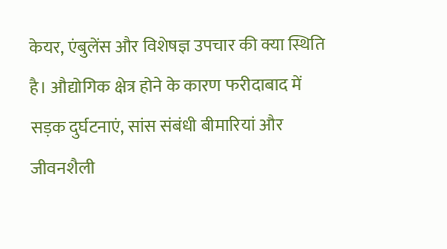केयर, एंबुलेंस और विशेषज्ञ उपचार की क्या स्थिति है। औद्योगिक क्षेत्र होने के कारण फरीदाबाद में सड़क दुर्घटनाएं, सांस संबंधी बीमारियां और जीवनशैली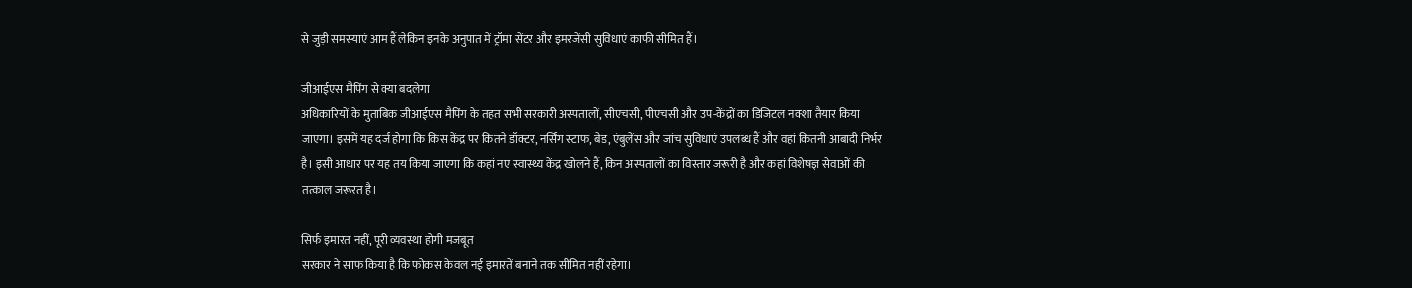से जुड़ी समस्याएं आम हैं लेकिन इनके अनुपात में ट्रॉमा सेंटर और इमरजेंसी सुविधाएं काफी सीमित हैं।

जीआईएस मैपिंग से क्या बदलेगा
अधिकारियों के मुताबिक जीआईएस मैपिंग के तहत सभी सरकारी अस्पतालों, सीएचसी, पीएचसी और उप-केंद्रों का डिजिटल नक्शा तैयार किया जाएगा। इसमें यह दर्ज होगा कि किस केंद्र पर कितने डॉक्टर, नर्सिंग स्टाफ, बेड, एंबुलेंस और जांच सुविधाएं उपलब्ध हैं और वहां कितनी आबादी निर्भर है। इसी आधार पर यह तय किया जाएगा कि कहां नए स्वास्थ्य केंद्र खोलने हैं, किन अस्पतालों का विस्तार जरूरी है और कहां विशेषज्ञ सेवाओं की तत्काल जरूरत है।

सिर्फ इमारत नहीं, पूरी व्यवस्था होगी मजबूत
सरकार ने साफ किया है कि फोकस केवल नई इमारतें बनाने तक सीमित नहीं रहेगा।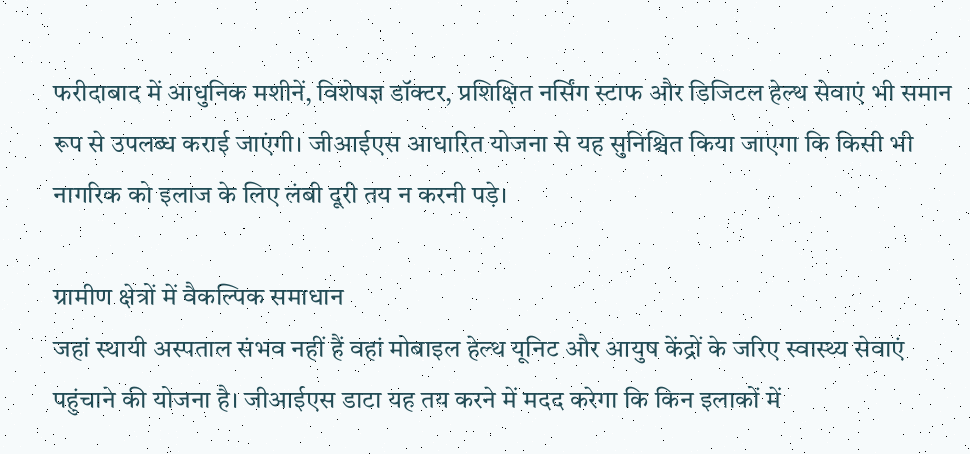फरीदाबाद में आधुनिक मशीनें, विशेषज्ञ डॉक्टर, प्रशिक्षित नर्सिंग स्टाफ और डिजिटल हेल्थ सेवाएं भी समान रूप से उपलब्ध कराई जाएंगी। जीआईएस आधारित योजना से यह सुनिश्चित किया जाएगा कि किसी भी नागरिक को इलाज के लिए लंबी दूरी तय न करनी पड़े।

ग्रामीण क्षेत्रों में वैकल्पिक समाधान
जहां स्थायी अस्पताल संभव नहीं हैं वहां मोबाइल हेल्थ यूनिट और आयुष केंद्रों के जरिए स्वास्थ्य सेवाएं पहुंचाने की योजना है। जीआईएस डाटा यह तय करने में मदद करेगा कि किन इलाकों में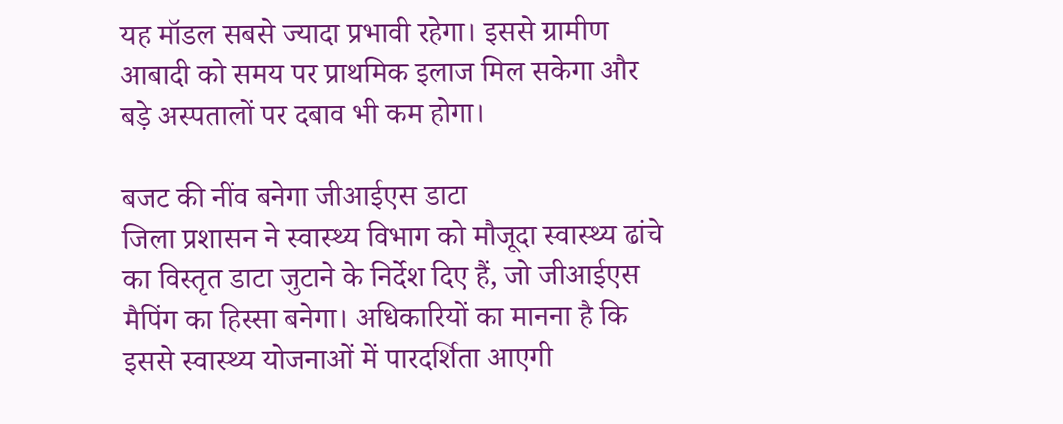यह मॉडल सबसे ज्यादा प्रभावी रहेगा। इससे ग्रामीण आबादी को समय पर प्राथमिक इलाज मिल सकेगा और बड़े अस्पतालों पर दबाव भी कम होगा।

बजट की नींव बनेगा जीआईएस डाटा
जिला प्रशासन ने स्वास्थ्य विभाग को मौजूदा स्वास्थ्य ढांचे का विस्तृत डाटा जुटाने के निर्देश दिए हैं, जो जीआईएस मैपिंग का हिस्सा बनेगा। अधिकारियों का मानना है कि इससे स्वास्थ्य योजनाओं में पारदर्शिता आएगी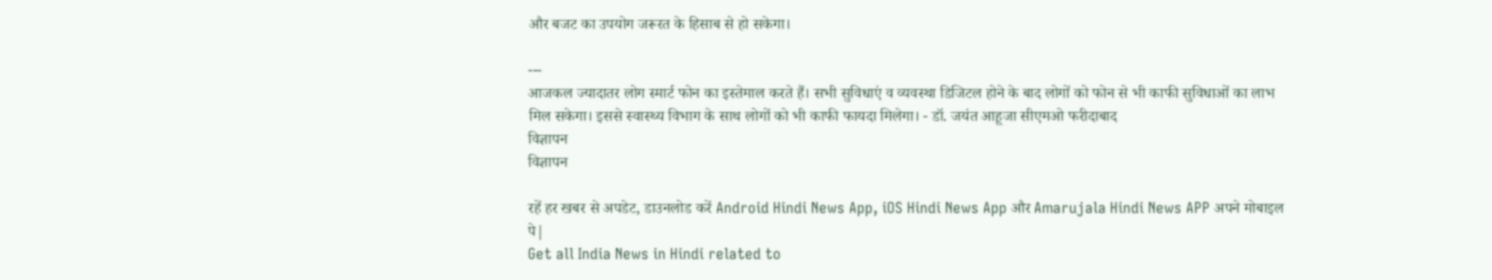और बजट का उपयोग जरूरत के हिसाब से हो सकेगा।

---
आजकल ज्यादातर लोग स्मार्ट फोन का इस्तेमाल करते हैं। सभी सुविधाएं व व्यवस्था डिजिटल होने के बाद लोगों को फोन से भी काफी सुविधाओं का लाभ मिल सकेगा। इससे स्वास्थ्य विभाग के साथ लोगों को भी काफी फायदा मिलेगा। - डॉ. जयंत आहूजा सीएमओ फरीदाबाद
विज्ञापन
विज्ञापन

रहें हर खबर से अपडेट, डाउनलोड करें Android Hindi News App, iOS Hindi News App और Amarujala Hindi News APP अपने मोबाइल पे|
Get all India News in Hindi related to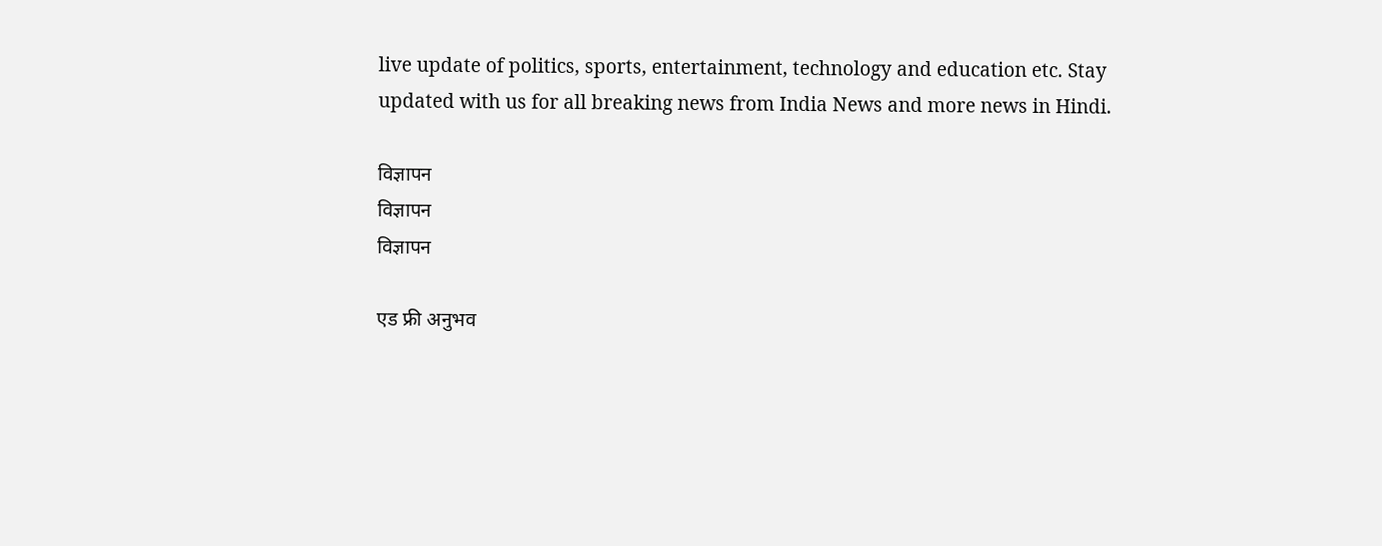live update of politics, sports, entertainment, technology and education etc. Stay updated with us for all breaking news from India News and more news in Hindi.

विज्ञापन
विज्ञापन
विज्ञापन

एड फ्री अनुभव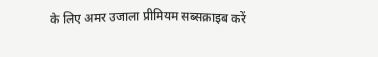के लिए अमर उजाला प्रीमियम सब्सक्राइब करें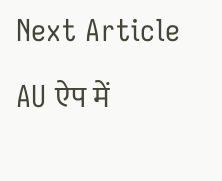Next Article

AU ऐप में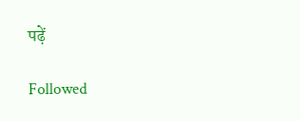पढ़ें

Followed